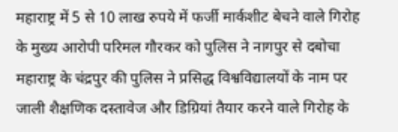महाराष्ट्र में 5 से 10 लाख रुपये में फर्जी मार्कशीट बेचने वाले गिरोह के मुख्य आरोपी परिमल गौरकर को पुलिस ने नागपुर से दबोचा महाराष्ट्र के चंद्रपुर की पुलिस ने प्रसिद्ध विश्वविद्यालयों के नाम पर जाली शैक्षणिक दस्तावेज और डिग्रियां तैयार करने वाले गिरोह के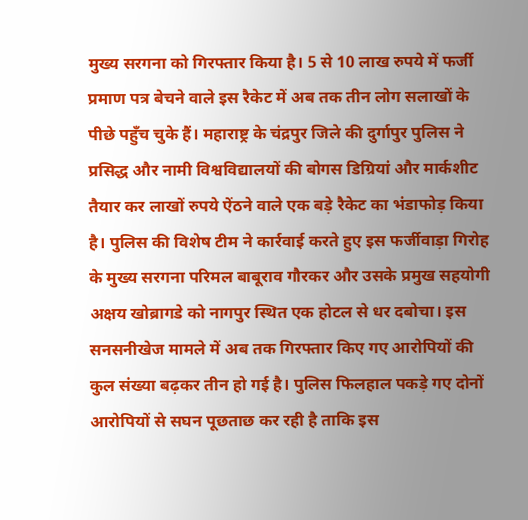मुख्य सरगना को गिरफ्तार किया है। 5 से 10 लाख रुपये में फर्जी प्रमाण पत्र बेचने वाले इस रैकेट में अब तक तीन लोग सलाखों के पीछे पहुँच चुके हैं। महाराष्ट्र के चंद्रपुर जिले की दुर्गापुर पुलिस ने प्रसिद्ध और नामी विश्वविद्यालयों की बोगस डिग्रियां और मार्कशीट तैयार कर लाखों रुपये ऐंठने वाले एक बड़े रैकेट का भंडाफोड़ किया है। पुलिस की विशेष टीम ने कार्रवाई करते हुए इस फर्जीवाड़ा गिरोह के मुख्य सरगना परिमल बाबूराव गौरकर और उसके प्रमुख सहयोगी अक्षय खोब्रागडे को नागपुर स्थित एक होटल से धर दबोचा। इस सनसनीखेज मामले में अब तक गिरफ्तार किए गए आरोपियों की कुल संख्या बढ़कर तीन हो गई है। पुलिस फिलहाल पकड़े गए दोनों आरोपियों से सघन पूछताछ कर रही है ताकि इस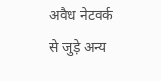अवैध नेटवर्क से जुड़े अन्य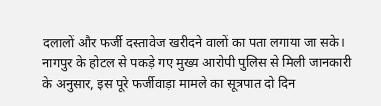दलालों और फर्जी दस्तावेज खरीदने वालों का पता लगाया जा सके। नागपुर के होटल से पकड़े गए मुख्य आरोपी पुलिस से मिली जानकारी के अनुसार, इस पूरे फर्जीवाड़ा मामले का सूत्रपात दो दिन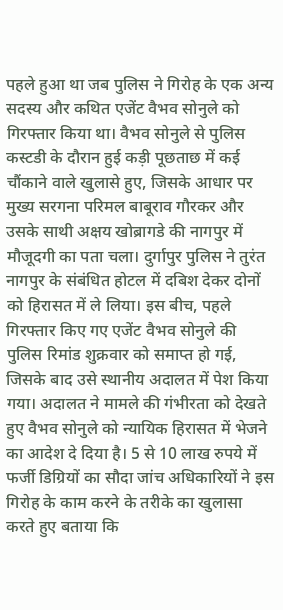पहले हुआ था जब पुलिस ने गिरोह के एक अन्य सदस्य और कथित एजेंट वैभव सोनुले को गिरफ्तार किया था। वैभव सोनुले से पुलिस कस्टडी के दौरान हुई कड़ी पूछताछ में कई चौंकाने वाले खुलासे हुए, जिसके आधार पर मुख्य सरगना परिमल बाबूराव गौरकर और उसके साथी अक्षय खोब्रागडे की नागपुर में मौजूदगी का पता चला। दुर्गापुर पुलिस ने तुरंत नागपुर के संबंधित होटल में दबिश देकर दोनों को हिरासत में ले लिया। इस बीच, पहले गिरफ्तार किए गए एजेंट वैभव सोनुले की पुलिस रिमांड शुक्रवार को समाप्त हो गई, जिसके बाद उसे स्थानीय अदालत में पेश किया गया। अदालत ने मामले की गंभीरता को देखते हुए वैभव सोनुले को न्यायिक हिरासत में भेजने का आदेश दे दिया है। 5 से 10 लाख रुपये में फर्जी डिग्रियों का सौदा जांच अधिकारियों ने इस गिरोह के काम करने के तरीके का खुलासा करते हुए बताया कि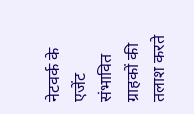नेटवर्क के एजेंट संभावित ग्राहकों की तलाश करते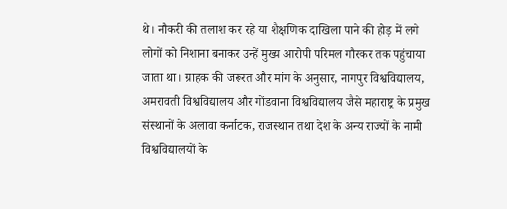थे। नौकरी की तलाश कर रहे या शैक्षणिक दाखिला पाने की होड़ में लगे लोगों को निशाना बनाकर उन्हें मुख्य आरोपी परिमल गौरकर तक पहुंचाया जाता था। ग्राहक की जरूरत और मांग के अनुसार, नागपुर विश्वविद्यालय, अमरावती विश्वविद्यालय और गोंडवाना विश्वविद्यालय जैसे महाराष्ट्र के प्रमुख संस्थानों के अलावा कर्नाटक, राजस्थान तथा देश के अन्य राज्यों के नामी विश्वविद्यालयों के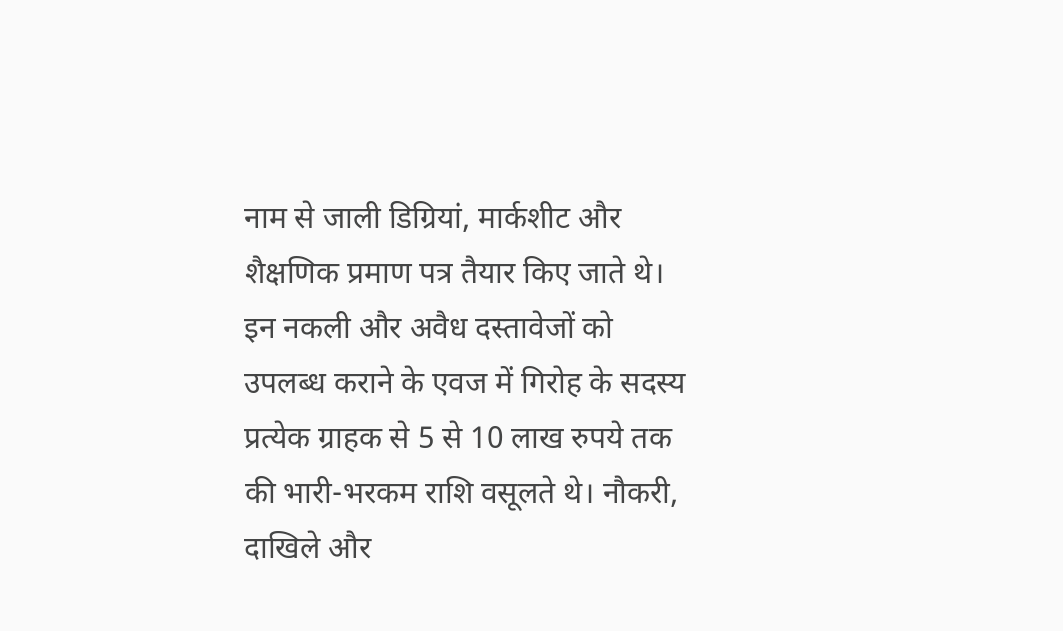नाम से जाली डिग्रियां, मार्कशीट और शैक्षणिक प्रमाण पत्र तैयार किए जाते थे। इन नकली और अवैध दस्तावेजों को उपलब्ध कराने के एवज में गिरोह के सदस्य प्रत्येक ग्राहक से 5 से 10 लाख रुपये तक की भारी-भरकम राशि वसूलते थे। नौकरी, दाखिले और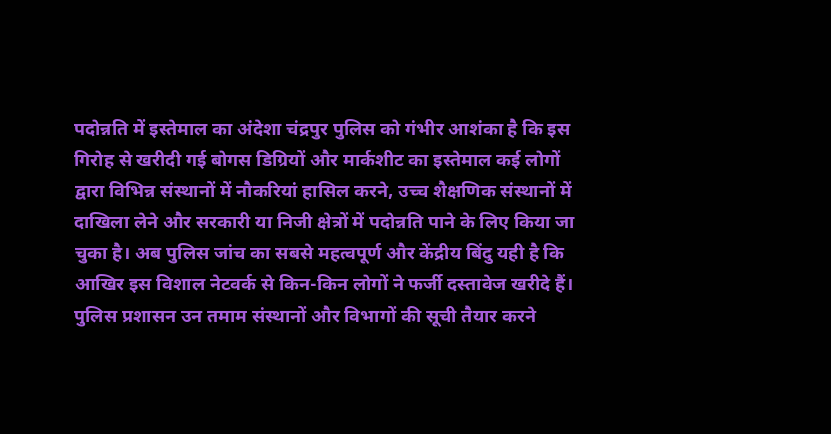पदोन्नति में इस्तेमाल का अंदेशा चंद्रपुर पुलिस को गंभीर आशंका है कि इस गिरोह से खरीदी गई बोगस डिग्रियों और मार्कशीट का इस्तेमाल कई लोगों द्वारा विभिन्न संस्थानों में नौकरियां हासिल करने, उच्च शैक्षणिक संस्थानों में दाखिला लेने और सरकारी या निजी क्षेत्रों में पदोन्नति पाने के लिए किया जा चुका है। अब पुलिस जांच का सबसे महत्वपूर्ण और केंद्रीय बिंदु यही है कि आखिर इस विशाल नेटवर्क से किन-किन लोगों ने फर्जी दस्तावेज खरीदे हैं। पुलिस प्रशासन उन तमाम संस्थानों और विभागों की सूची तैयार करने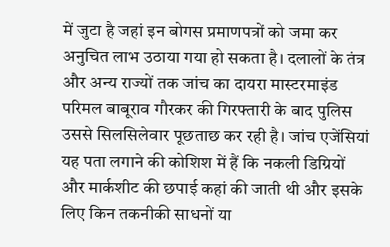में जुटा है जहां इन बोगस प्रमाणपत्रों को जमा कर अनुचित लाभ उठाया गया हो सकता है। दलालों के तंत्र और अन्य राज्यों तक जांच का दायरा मास्टरमाइंड परिमल बाबूराव गौरकर की गिरफ्तारी के बाद पुलिस उससे सिलसिलेवार पूछताछ कर रही है। जांच एजेंसियां यह पता लगाने की कोशिश में हैं कि नकली डिग्रियों और मार्कशीट की छपाई कहां की जाती थी और इसके लिए किन तकनीकी साधनों या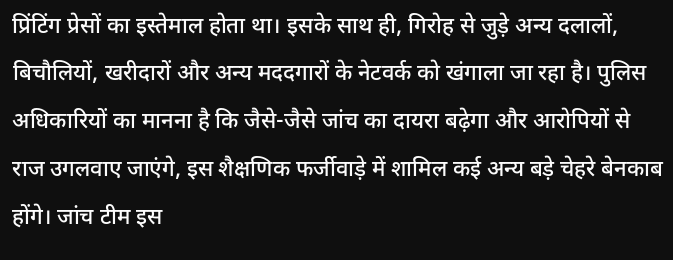प्रिंटिंग प्रेसों का इस्तेमाल होता था। इसके साथ ही, गिरोह से जुड़े अन्य दलालों, बिचौलियों, खरीदारों और अन्य मददगारों के नेटवर्क को खंगाला जा रहा है। पुलिस अधिकारियों का मानना है कि जैसे-जैसे जांच का दायरा बढ़ेगा और आरोपियों से राज उगलवाए जाएंगे, इस शैक्षणिक फर्जीवाड़े में शामिल कई अन्य बड़े चेहरे बेनकाब होंगे। जांच टीम इस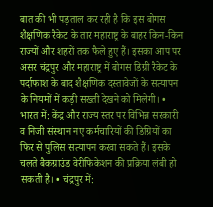बात की भी पड़ताल कर रही है कि इस बोगस शैक्षणिक रैकेट के तार महाराष्ट्र के बाहर किन-किन राज्यों और शहरों तक फैले हुए हैं। इसका आप पर असर चंद्रपुर और महाराष्ट्र में बोगस डिग्री रैकेट के पर्दाफाश के बाद शैक्षणिक दस्तावेजों के सत्यापन के नियमों में कड़ी सख्ती देखने को मिलेगी। • भारत में: केंद्र और राज्य स्तर पर विभिन्न सरकारी व निजी संस्थान नए कर्मचारियों की डिग्रियों का फिर से पुलिस सत्यापन करवा सकते हैं। इसके चलते बैकग्राउंड वेरीफिकेशन की प्रक्रिया लंबी हो सकती है। • चंद्रपुर में: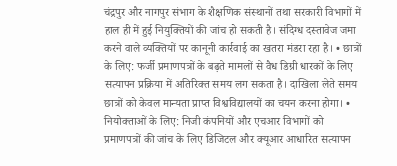चंद्रपुर और नागपुर संभाग के शैक्षणिक संस्थानों तथा सरकारी विभागों में हाल ही में हुई नियुक्तियों की जांच हो सकती है। संदिग्ध दस्तावेज जमा करने वाले व्यक्तियों पर कानूनी कार्रवाई का खतरा मंडरा रहा है। • छात्रों के लिए: फर्जी प्रमाणपत्रों के बढ़ते मामलों से वैध डिग्री धारकों के लिए सत्यापन प्रक्रिया में अतिरिक्त समय लग सकता है। दाखिला लेते समय छात्रों को केवल मान्यता प्राप्त विश्वविद्यालयों का चयन करना होगा। • नियोक्ताओं के लिए: निजी कंपनियों और एचआर विभागों को प्रमाणपत्रों की जांच के लिए डिजिटल और क्यूआर आधारित सत्यापन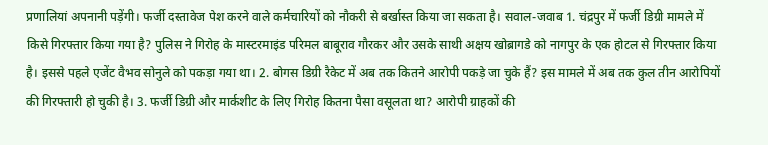प्रणालियां अपनानी पड़ेंगी। फर्जी दस्तावेज पेश करने वाले कर्मचारियों को नौकरी से बर्खास्त किया जा सकता है। सवाल-जवाब 1. चंद्रपुर में फर्जी डिग्री मामले में किसे गिरफ्तार किया गया है? पुलिस ने गिरोह के मास्टरमाइंड परिमल बाबूराव गौरकर और उसके साथी अक्षय खोब्रागडे को नागपुर के एक होटल से गिरफ्तार किया है। इससे पहले एजेंट वैभव सोनुले को पकड़ा गया था। 2. बोगस डिग्री रैकेट में अब तक कितने आरोपी पकड़े जा चुके हैं? इस मामले में अब तक कुल तीन आरोपियों की गिरफ्तारी हो चुकी है। 3. फर्जी डिग्री और मार्कशीट के लिए गिरोह कितना पैसा वसूलता था? आरोपी ग्राहकों की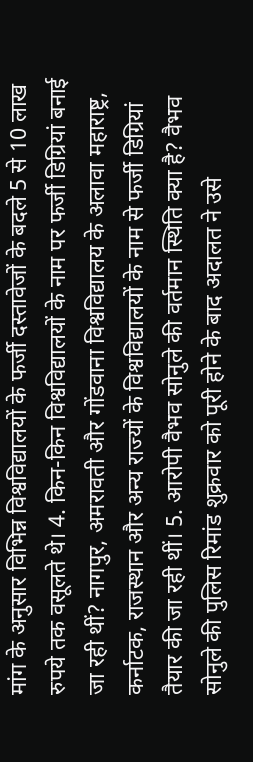मांग के अनुसार विभिन्न विश्वविद्यालयों के फर्जी दस्तावेजों के बदले 5 से 10 लाख रुपये तक वसूलते थे। 4. किन-किन विश्वविद्यालयों के नाम पर फर्जी डिग्रियां बनाई जा रही थीं? नागपुर, अमरावती और गोंडवाना विश्वविद्यालय के अलावा महाराष्ट्र, कर्नाटक, राजस्थान और अन्य राज्यों के विश्वविद्यालयों के नाम से फर्जी डिग्रियां तैयार की जा रही थीं। 5. आरोपी वैभव सोनुले की वर्तमान स्थिति क्या है? वैभव सोनुले की पुलिस रिमांड शुक्रवार को पूरी होने के बाद अदालत ने उसे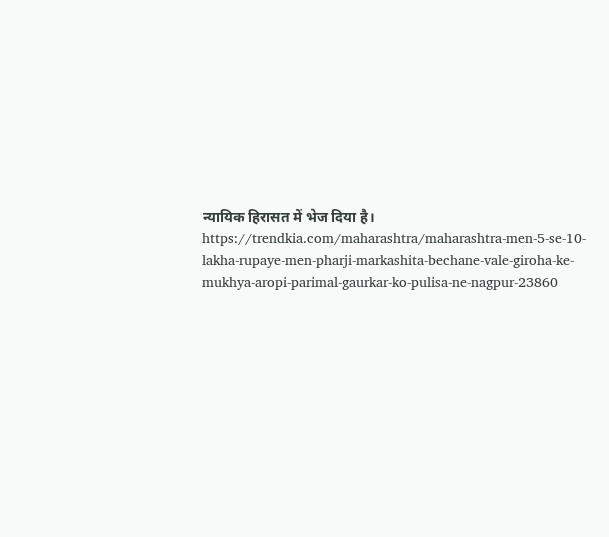न्यायिक हिरासत में भेज दिया है। https://trendkia.com/maharashtra/maharashtra-men-5-se-10-lakha-rupaye-men-pharji-markashita-bechane-vale-giroha-ke-mukhya-aropi-parimal-gaurkar-ko-pulisa-ne-nagpur-23860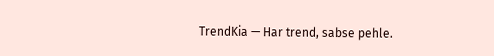TrendKia — Har trend, sabse pehle.